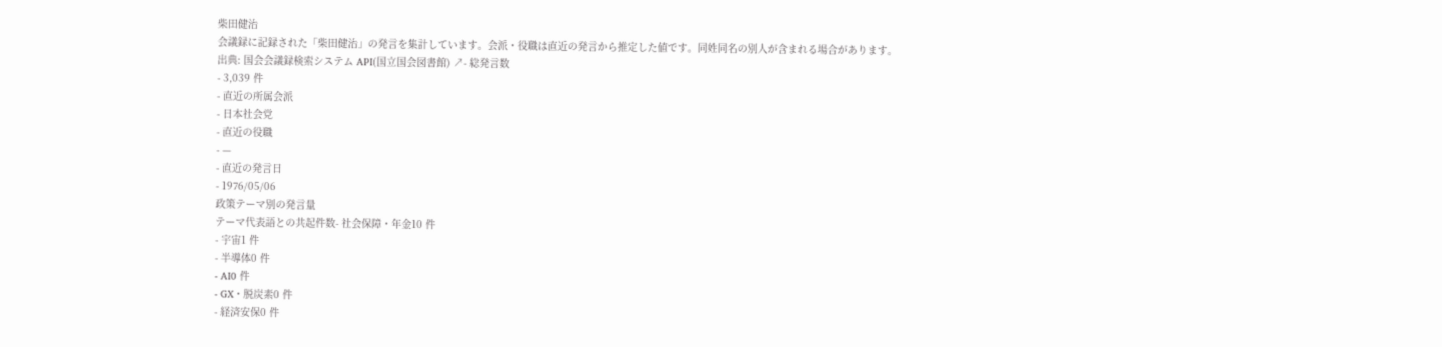柴田健治
会議録に記録された「柴田健治」の発言を集計しています。会派・役職は直近の発言から推定した値です。同姓同名の別人が含まれる場合があります。
出典: 国会会議録検索システム API(国立国会図書館) ↗- 総発言数
- 3,039 件
- 直近の所属会派
- 日本社会党
- 直近の役職
- —
- 直近の発言日
- 1976/05/06
政策テーマ別の発言量
テーマ代表語との共起件数- 社会保障・年金10 件
- 宇宙1 件
- 半導体0 件
- AI0 件
- GX・脱炭素0 件
- 経済安保0 件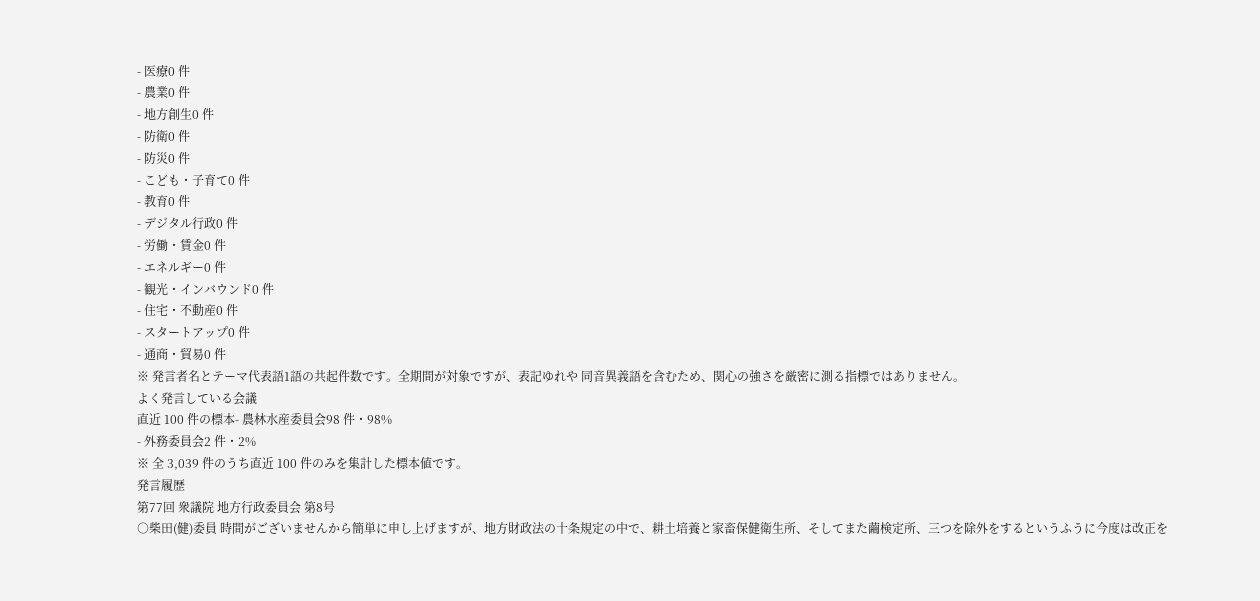- 医療0 件
- 農業0 件
- 地方創生0 件
- 防衛0 件
- 防災0 件
- こども・子育て0 件
- 教育0 件
- デジタル行政0 件
- 労働・賃金0 件
- エネルギー0 件
- 観光・インバウンド0 件
- 住宅・不動産0 件
- スタートアップ0 件
- 通商・貿易0 件
※ 発言者名とテーマ代表語1語の共起件数です。全期間が対象ですが、表記ゆれや 同音異義語を含むため、関心の強さを厳密に測る指標ではありません。
よく発言している会議
直近 100 件の標本- 農林水産委員会98 件・98%
- 外務委員会2 件・2%
※ 全 3,039 件のうち直近 100 件のみを集計した標本値です。
発言履歴
第77回 衆議院 地方行政委員会 第8号
○柴田(健)委員 時間がございませんから簡単に申し上げますが、地方財政法の十条規定の中で、耕土培養と家畜保健衛生所、そしてまた繭検定所、三つを除外をするというふうに今度は改正を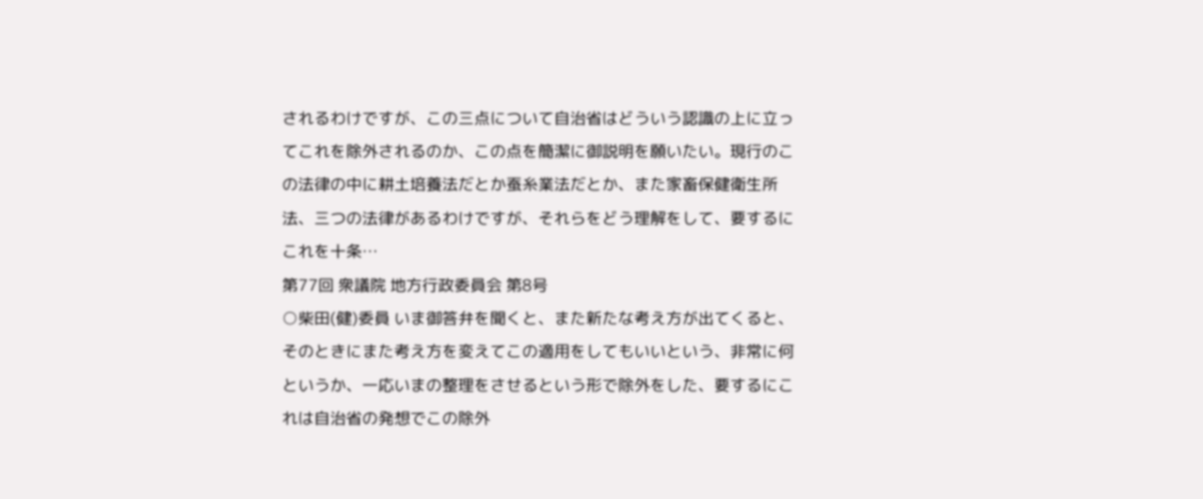されるわけですが、この三点について自治省はどういう認識の上に立ってこれを除外されるのか、この点を簡潔に御説明を願いたい。現行のこの法律の中に耕土培養法だとか蚕糸業法だとか、また家畜保健衛生所法、三つの法律があるわけですが、それらをどう理解をして、要するにこれを十条…
第77回 衆議院 地方行政委員会 第8号
○柴田(健)委員 いま御答弁を聞くと、また新たな考え方が出てくると、そのときにまた考え方を変えてこの適用をしてもいいという、非常に何というか、一応いまの整理をさせるという形で除外をした、要するにこれは自治省の発想でこの除外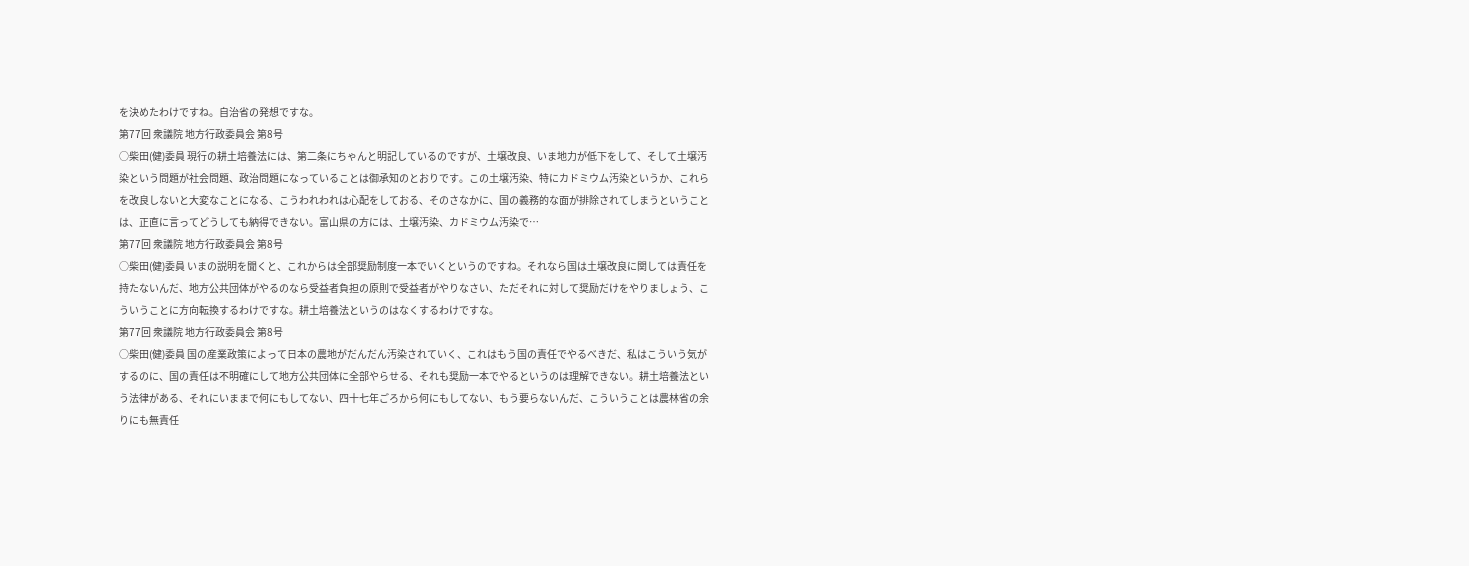を決めたわけですね。自治省の発想ですな。
第77回 衆議院 地方行政委員会 第8号
○柴田(健)委員 現行の耕土培養法には、第二条にちゃんと明記しているのですが、土壌改良、いま地力が低下をして、そして土壌汚染という問題が社会問題、政治問題になっていることは御承知のとおりです。この土壌汚染、特にカドミウム汚染というか、これらを改良しないと大変なことになる、こうわれわれは心配をしておる、そのさなかに、国の義務的な面が排除されてしまうということは、正直に言ってどうしても納得できない。富山県の方には、土壌汚染、カドミウム汚染で…
第77回 衆議院 地方行政委員会 第8号
○柴田(健)委員 いまの説明を聞くと、これからは全部奨励制度一本でいくというのですね。それなら国は土壌改良に関しては責任を持たないんだ、地方公共団体がやるのなら受益者負担の原則で受益者がやりなさい、ただそれに対して奨励だけをやりましょう、こういうことに方向転換するわけですな。耕土培養法というのはなくするわけですな。
第77回 衆議院 地方行政委員会 第8号
○柴田(健)委員 国の産業政策によって日本の農地がだんだん汚染されていく、これはもう国の責任でやるべきだ、私はこういう気がするのに、国の責任は不明確にして地方公共団体に全部やらせる、それも奨励一本でやるというのは理解できない。耕土培養法という法律がある、それにいままで何にもしてない、四十七年ごろから何にもしてない、もう要らないんだ、こういうことは農林省の余りにも無責任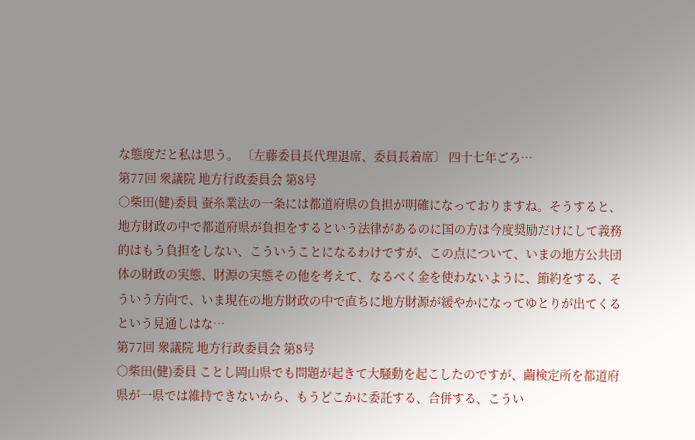な態度だと私は思う。 〔左藤委員長代理退席、委員長着席〕 四十七年ごろ…
第77回 衆議院 地方行政委員会 第8号
○柴田(健)委員 蚕糸業法の一条には都道府県の負担が明確になっておりますね。そうすると、地方財政の中で都道府県が負担をするという法律があるのに国の方は今度奨励だけにして義務的はもう負担をしない、こういうことになるわけですが、この点について、いまの地方公共団体の財政の実態、財源の実態その他を考えて、なるべく金を使わないように、節約をする、そういう方向で、いま現在の地方財政の中で直ちに地方財源が緩やかになってゆとりが出てくるという見通しはな…
第77回 衆議院 地方行政委員会 第8号
○柴田(健)委員 ことし岡山県でも問題が起きて大騒動を起こしたのですが、繭検定所を都道府県が一県では維持できないから、もうどこかに委託する、合併する、こうい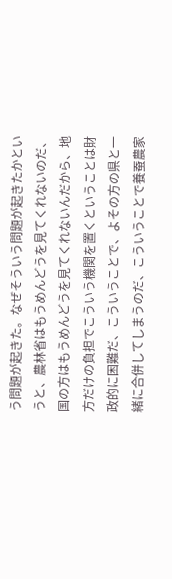う問題が起きた。なぜそういう問題が起きたかというと、農林省はもうめんどうを見てくれないのだ、国の方はもうめんどうを見てくれないんだから、地方だけの負担でこういう機関を置くということは財政的に困難だ、こういうことで、よその方の県と一緒に合併してしまうのだ、こういうことで養蚕農家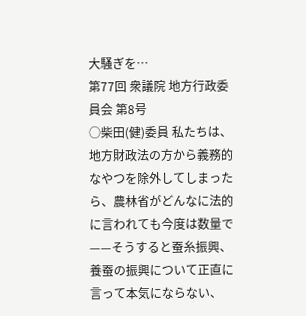大騒ぎを…
第77回 衆議院 地方行政委員会 第8号
○柴田(健)委員 私たちは、地方財政法の方から義務的なやつを除外してしまったら、農林省がどんなに法的に言われても今度は数量で——そうすると蚕糸振興、養蚕の振興について正直に言って本気にならない、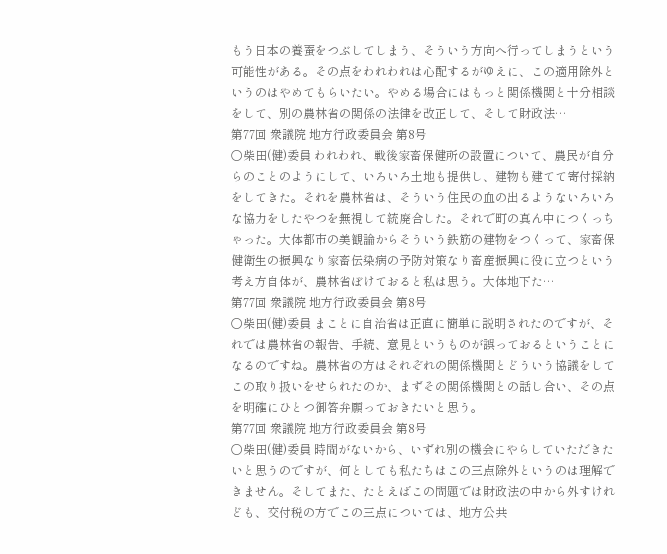もう日本の養蚕をつぶしてしまう、そういう方向へ行ってしまうという可能性がある。その点をわれわれは心配するがゆえに、この適用除外というのはやめてもらいたい。やめる場合にはもっと関係機関と十分相談をして、別の農林省の関係の法律を改正して、そして財政法…
第77回 衆議院 地方行政委員会 第8号
○柴田(健)委員 われわれ、戦後家畜保健所の設置について、農民が自分らのことのようにして、いろいろ土地も提供し、建物も建てて寄付採納をしてきた。それを農林省は、そういう住民の血の出るようないろいろな協力をしたやつを無視して統廃合した。それで町の真ん中につくっちゃった。大体都市の美観論からそういう鉄筋の建物をつくって、家畜保健衛生の振興なり家畜伝染病の予防対策なり畜産振興に役に立つという考え方自体が、農林省ぼけておると私は思う。大体地下た…
第77回 衆議院 地方行政委員会 第8号
○柴田(健)委員 まことに自治省は正直に簡単に説明されたのですが、それでは農林省の報告、手続、意見というものが誤っておるということになるのですね。農林省の方はそれぞれの関係機関とどういう協議をしてこの取り扱いをせられたのか、まずその関係機関との話し合い、その点を明確にひとつ御答弁願っておきたいと思う。
第77回 衆議院 地方行政委員会 第8号
○柴田(健)委員 時間がないから、いずれ別の機会にやらしていただきたいと思うのですが、何としても私たちはこの三点除外というのは理解できません。そしてまた、たとえばこの問題では財政法の中から外すけれども、交付税の方でこの三点については、地方公共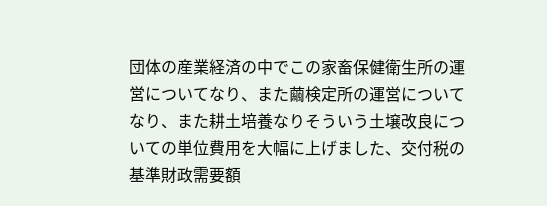団体の産業経済の中でこの家畜保健衛生所の運営についてなり、また繭検定所の運営についてなり、また耕土培養なりそういう土壌改良についての単位費用を大幅に上げました、交付税の基準財政需要額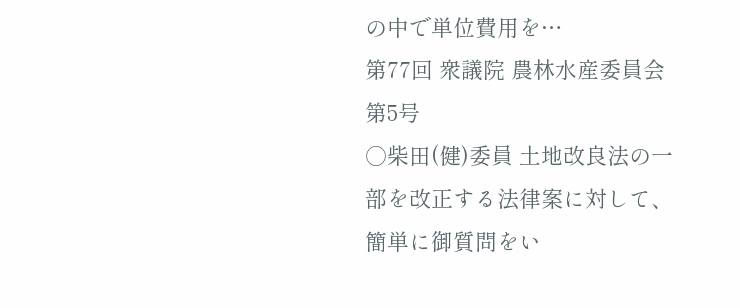の中で単位費用を…
第77回 衆議院 農林水産委員会 第5号
○柴田(健)委員 土地改良法の一部を改正する法律案に対して、簡単に御質問をい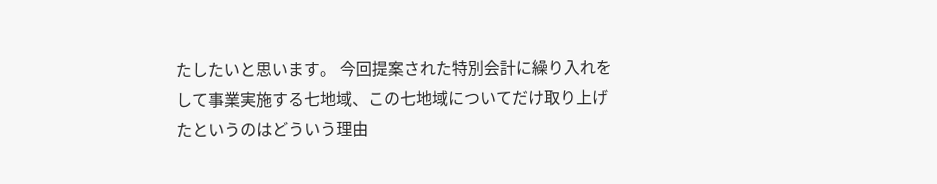たしたいと思います。 今回提案された特別会計に繰り入れをして事業実施する七地域、この七地域についてだけ取り上げたというのはどういう理由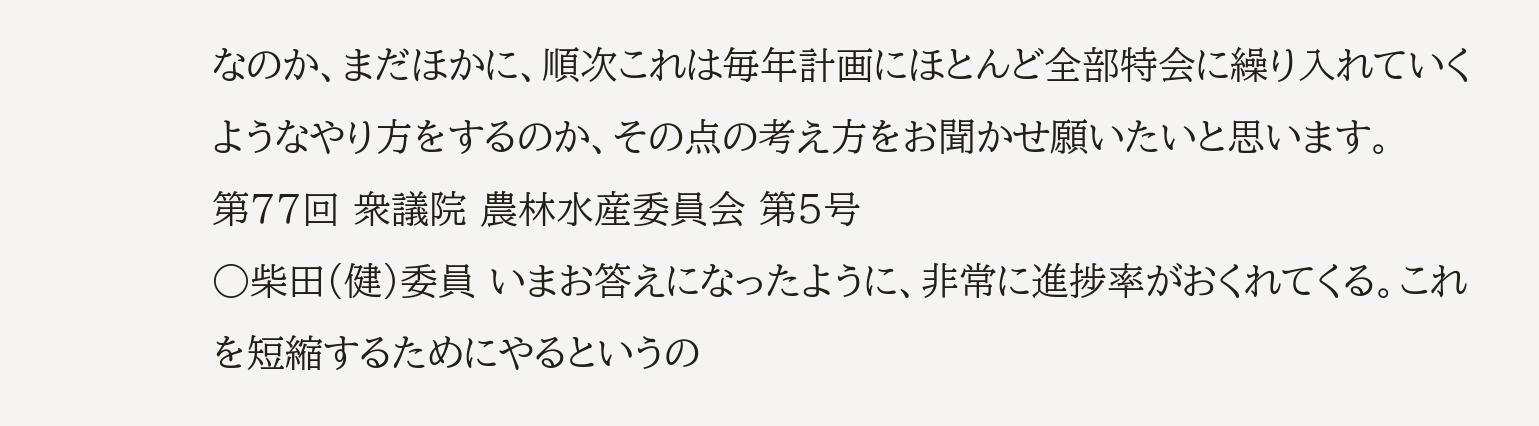なのか、まだほかに、順次これは毎年計画にほとんど全部特会に繰り入れていくようなやり方をするのか、その点の考え方をお聞かせ願いたいと思います。
第77回 衆議院 農林水産委員会 第5号
○柴田(健)委員 いまお答えになったように、非常に進捗率がおくれてくる。これを短縮するためにやるというの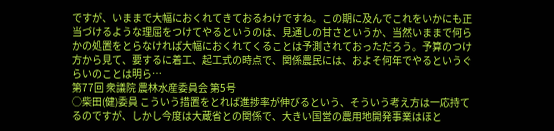ですが、いままで大幅におくれてきておるわけですね。この期に及んでこれをいかにも正当づけるような理屈をつけてやるというのは、見通しの甘さというか、当然いままで何らかの処置をとらなければ大幅におくれてくることは予測されておっただろう。予算のつけ方から見て、要するに着工、起工式の時点で、関係農民には、およそ何年でやるというぐらいのことは明ら…
第77回 衆議院 農林水産委員会 第5号
○柴田(健)委員 こういう措置をとれば進捗率が伸びるという、そういう考え方は一応持てるのですが、しかし今度は大蔵省との関係で、大きい国営の農用地開発事業はほと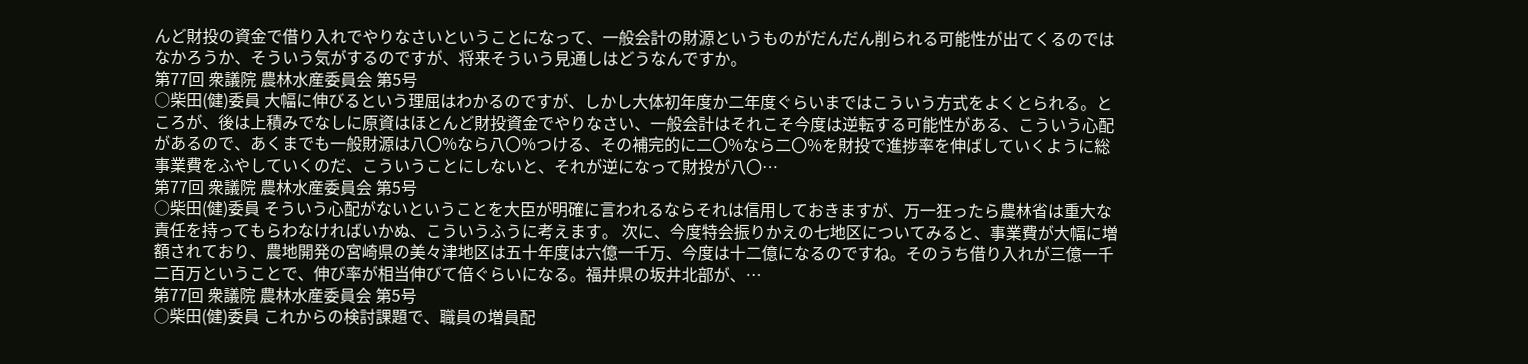んど財投の資金で借り入れでやりなさいということになって、一般会計の財源というものがだんだん削られる可能性が出てくるのではなかろうか、そういう気がするのですが、将来そういう見通しはどうなんですか。
第77回 衆議院 農林水産委員会 第5号
○柴田(健)委員 大幅に伸びるという理屈はわかるのですが、しかし大体初年度か二年度ぐらいまではこういう方式をよくとられる。ところが、後は上積みでなしに原資はほとんど財投資金でやりなさい、一般会計はそれこそ今度は逆転する可能性がある、こういう心配があるので、あくまでも一般財源は八〇%なら八〇%つける、その補完的に二〇%なら二〇%を財投で進捗率を伸ばしていくように総事業費をふやしていくのだ、こういうことにしないと、それが逆になって財投が八〇…
第77回 衆議院 農林水産委員会 第5号
○柴田(健)委員 そういう心配がないということを大臣が明確に言われるならそれは信用しておきますが、万一狂ったら農林省は重大な責任を持ってもらわなければいかぬ、こういうふうに考えます。 次に、今度特会振りかえの七地区についてみると、事業費が大幅に増額されており、農地開発の宮崎県の美々津地区は五十年度は六億一千万、今度は十二億になるのですね。そのうち借り入れが三億一千二百万ということで、伸び率が相当伸びて倍ぐらいになる。福井県の坂井北部が、…
第77回 衆議院 農林水産委員会 第5号
○柴田(健)委員 これからの検討課題で、職員の増員配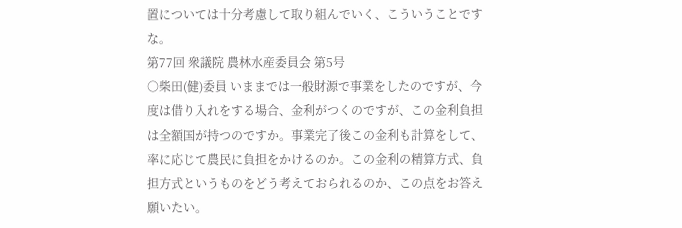置については十分考慮して取り組んでいく、こういうことですな。
第77回 衆議院 農林水産委員会 第5号
○柴田(健)委員 いままでは一般財源で事業をしたのですが、今度は借り入れをする場合、金利がつくのですが、この金利負担は全額国が持つのですか。事業完了後この金利も計算をして、率に応じて農民に負担をかけるのか。この金利の精算方式、負担方式というものをどう考えておられるのか、この点をお答え願いたい。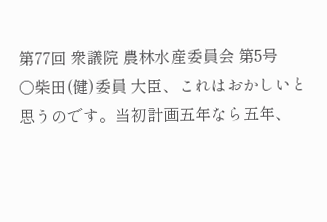第77回 衆議院 農林水産委員会 第5号
○柴田(健)委員 大臣、これはおかしいと思うのです。当初計画五年なら五年、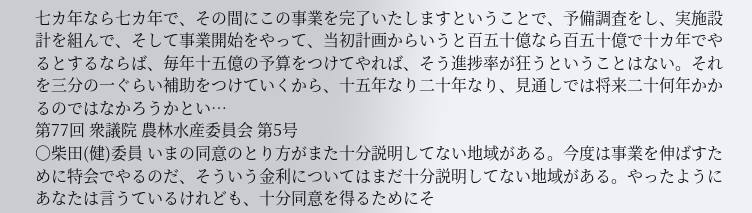七カ年なら七カ年で、その間にこの事業を完了いたしますということで、予備調査をし、実施設計を組んで、そして事業開始をやって、当初計画からいうと百五十億なら百五十億で十カ年でやるとするならば、毎年十五億の予算をつけてやれば、そう進捗率が狂うということはない。それを三分の一ぐらい補助をつけていくから、十五年なり二十年なり、見通しでは将来二十何年かかるのではなかろうかとい…
第77回 衆議院 農林水産委員会 第5号
○柴田(健)委員 いまの同意のとり方がまた十分説明してない地域がある。今度は事業を伸ばすために特会でやるのだ、そういう金利についてはまだ十分説明してない地域がある。やったようにあなたは言うているけれども、十分同意を得るためにそ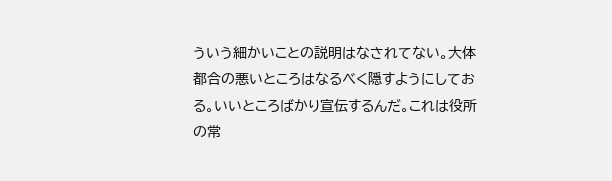ういう細かいことの説明はなされてない。大体都合の悪いところはなるべく隠すようにしておる。いいところばかり宣伝するんだ。これは役所の常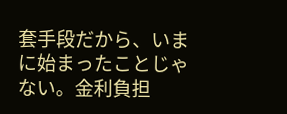套手段だから、いまに始まったことじゃない。金利負担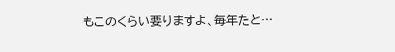もこのくらい要りますよ、毎年たと…